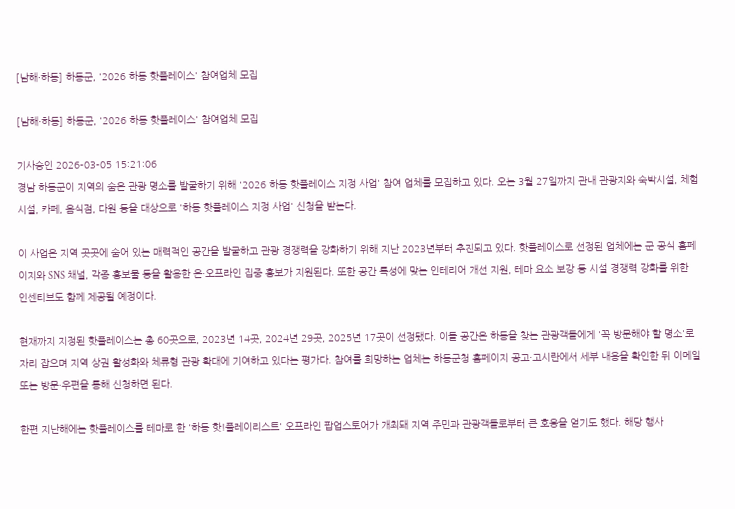[남해⋅하동] 하동군, '2026 하동 핫플레이스' 참여업체 모집

[남해⋅하동] 하동군, '2026 하동 핫플레이스' 참여업체 모집

기사승인 2026-03-05 15:21:06
경남 하동군이 지역의 숨은 관광 명소를 발굴하기 위해 '2026 하동 핫플레이스 지정 사업' 참여 업체를 모집하고 있다. 오는 3월 27일까지 관내 관광지와 숙박시설, 체험시설, 카페, 음식점, 다원 등을 대상으로 '하동 핫플레이스 지정 사업' 신청을 받는다.

이 사업은 지역 곳곳에 숨어 있는 매력적인 공간을 발굴하고 관광 경쟁력을 강화하기 위해 지난 2023년부터 추진되고 있다. 핫플레이스로 선정된 업체에는 군 공식 홈페이지와 SNS 채널, 각종 홍보물 등을 활용한 온·오프라인 집중 홍보가 지원된다. 또한 공간 특성에 맞는 인테리어 개선 지원, 테마 요소 보강 등 시설 경쟁력 강화를 위한 인센티브도 함께 제공될 예정이다.

현재까지 지정된 핫플레이스는 총 60곳으로, 2023년 14곳, 2024년 29곳, 2025년 17곳이 선정됐다. 이들 공간은 하동을 찾는 관광객들에게 '꼭 방문해야 할 명소'로 자리 잡으며 지역 상권 활성화와 체류형 관광 확대에 기여하고 있다는 평가다. 참여를 희망하는 업체는 하동군청 홈페이지 공고·고시란에서 세부 내용을 확인한 뒤 이메일 또는 방문·우편을 통해 신청하면 된다.

한편 지난해에는 핫플레이스를 테마로 한 '하동 핫!플레이리스트' 오프라인 팝업스토어가 개최돼 지역 주민과 관광객들로부터 큰 호응을 얻기도 했다. 해당 행사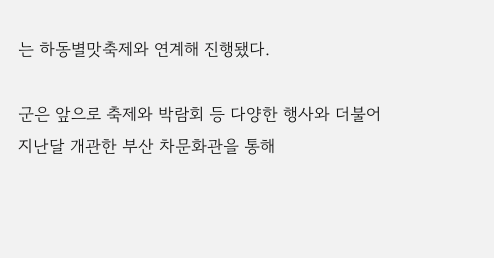는 하동별맛축제와 연계해 진행됐다.

군은 앞으로 축제와 박람회 등 다양한 행사와 더불어 지난달 개관한 부산 차문화관을 통해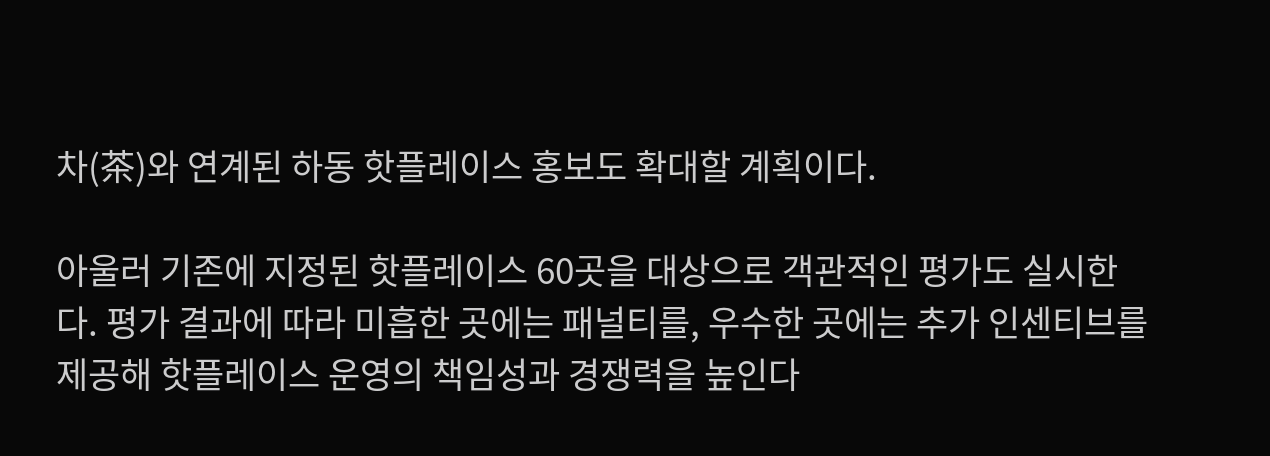차(茶)와 연계된 하동 핫플레이스 홍보도 확대할 계획이다.

아울러 기존에 지정된 핫플레이스 60곳을 대상으로 객관적인 평가도 실시한다. 평가 결과에 따라 미흡한 곳에는 패널티를, 우수한 곳에는 추가 인센티브를 제공해 핫플레이스 운영의 책임성과 경쟁력을 높인다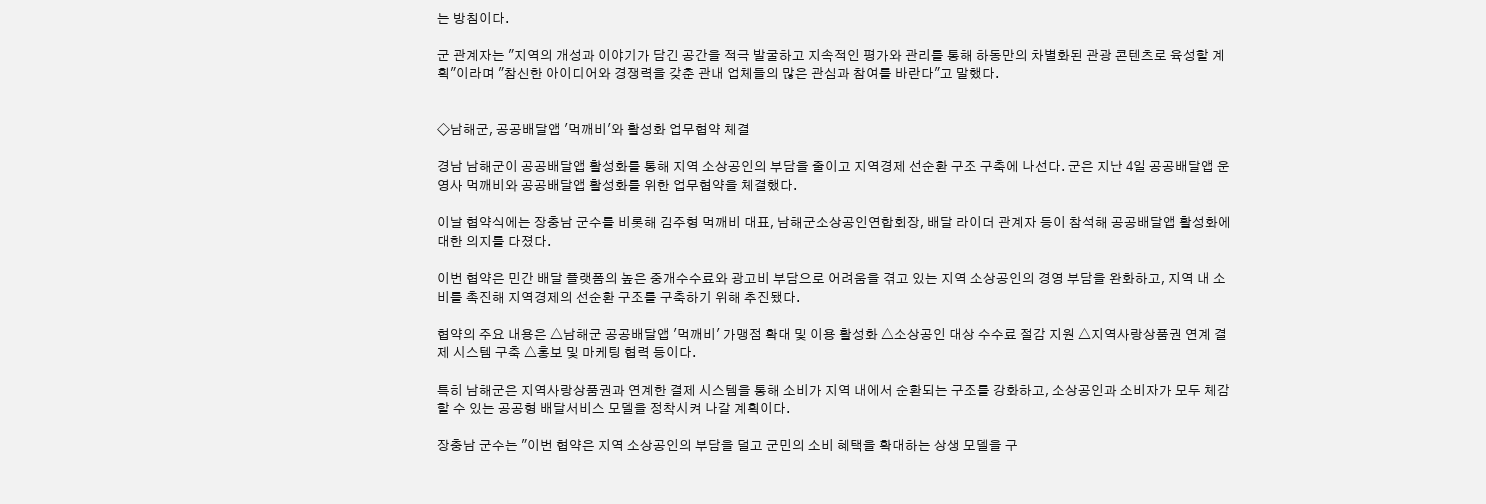는 방침이다.

군 관계자는 "지역의 개성과 이야기가 담긴 공간을 적극 발굴하고 지속적인 평가와 관리를 통해 하동만의 차별화된 관광 콘텐츠로 육성할 계획"이라며 "참신한 아이디어와 경쟁력을 갖춘 관내 업체들의 많은 관심과 참여를 바란다"고 말했다.


◇남해군, 공공배달앱 '먹깨비'와 활성화 업무협약 체결

경남 남해군이 공공배달앱 활성화를 통해 지역 소상공인의 부담을 줄이고 지역경제 선순환 구조 구축에 나선다. 군은 지난 4일 공공배달앱 운영사 먹깨비와 공공배달앱 활성화를 위한 업무협약을 체결했다.

이날 협약식에는 장충남 군수를 비롯해 김주형 먹깨비 대표, 남해군소상공인연합회장, 배달 라이더 관계자 등이 참석해 공공배달앱 활성화에 대한 의지를 다졌다.

이번 협약은 민간 배달 플랫폼의 높은 중개수수료와 광고비 부담으로 어려움을 겪고 있는 지역 소상공인의 경영 부담을 완화하고, 지역 내 소비를 촉진해 지역경제의 선순환 구조를 구축하기 위해 추진됐다.

협약의 주요 내용은 △남해군 공공배달앱 '먹깨비' 가맹점 확대 및 이용 활성화 △소상공인 대상 수수료 절감 지원 △지역사랑상품권 연계 결제 시스템 구축 △홍보 및 마케팅 협력 등이다.

특히 남해군은 지역사랑상품권과 연계한 결제 시스템을 통해 소비가 지역 내에서 순환되는 구조를 강화하고, 소상공인과 소비자가 모두 체감할 수 있는 공공형 배달서비스 모델을 정착시켜 나갈 계획이다.

장충남 군수는 "이번 협약은 지역 소상공인의 부담을 덜고 군민의 소비 혜택을 확대하는 상생 모델을 구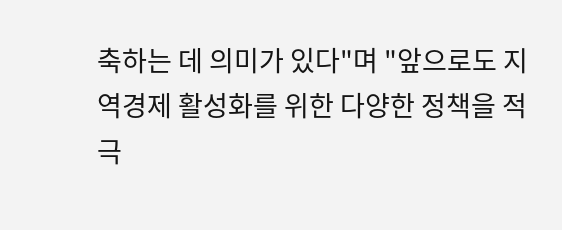축하는 데 의미가 있다"며 "앞으로도 지역경제 활성화를 위한 다양한 정책을 적극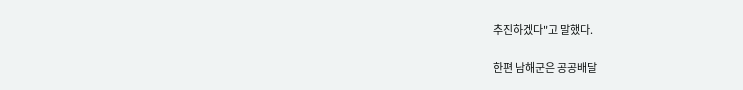추진하겠다"고 말했다.

한편 남해군은 공공배달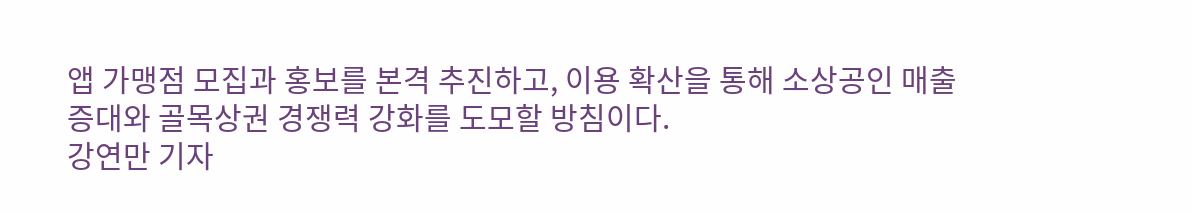앱 가맹점 모집과 홍보를 본격 추진하고, 이용 확산을 통해 소상공인 매출 증대와 골목상권 경쟁력 강화를 도모할 방침이다.
강연만 기자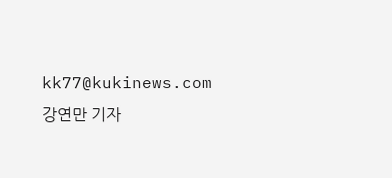kk77@kukinews.com
강연만 기자